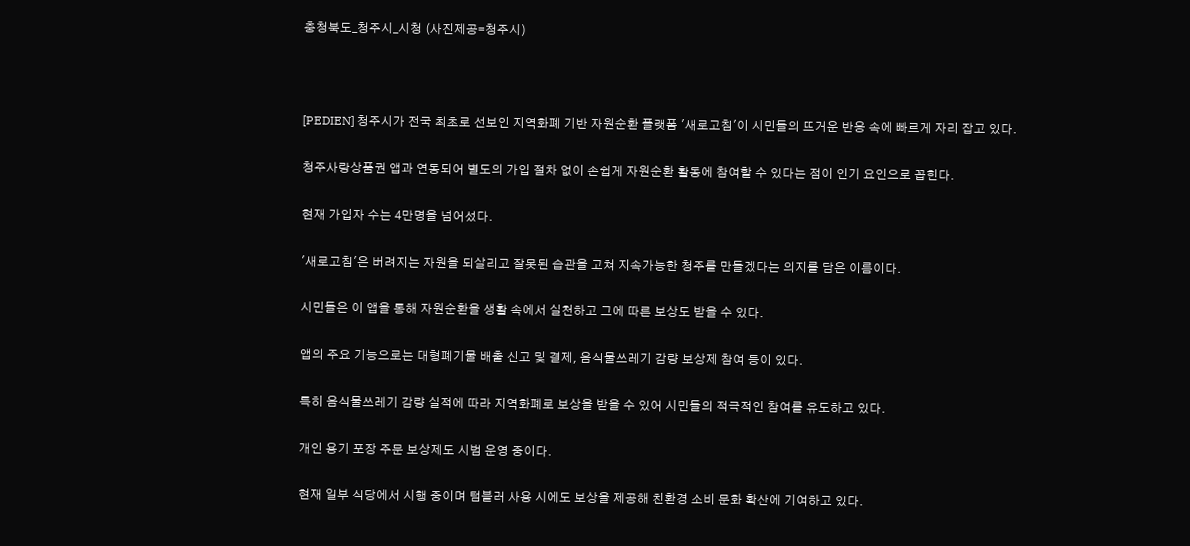충청북도_청주시_시청 (사진제공=청주시)



[PEDIEN] 청주시가 전국 최초로 선보인 지역화폐 기반 자원순환 플랫폼 '새로고침'이 시민들의 뜨거운 반응 속에 빠르게 자리 잡고 있다.

청주사랑상품권 앱과 연동되어 별도의 가입 절차 없이 손쉽게 자원순환 활동에 참여할 수 있다는 점이 인기 요인으로 꼽힌다.

현재 가입자 수는 4만명을 넘어섰다.

'새로고침'은 버려지는 자원을 되살리고 잘못된 습관을 고쳐 지속가능한 청주를 만들겠다는 의지를 담은 이름이다.

시민들은 이 앱을 통해 자원순환을 생활 속에서 실천하고 그에 따른 보상도 받을 수 있다.

앱의 주요 기능으로는 대형폐기물 배출 신고 및 결제, 음식물쓰레기 감량 보상제 참여 등이 있다.

특히 음식물쓰레기 감량 실적에 따라 지역화폐로 보상을 받을 수 있어 시민들의 적극적인 참여를 유도하고 있다.

개인 용기 포장 주문 보상제도 시범 운영 중이다.

현재 일부 식당에서 시행 중이며 텀블러 사용 시에도 보상을 제공해 친환경 소비 문화 확산에 기여하고 있다.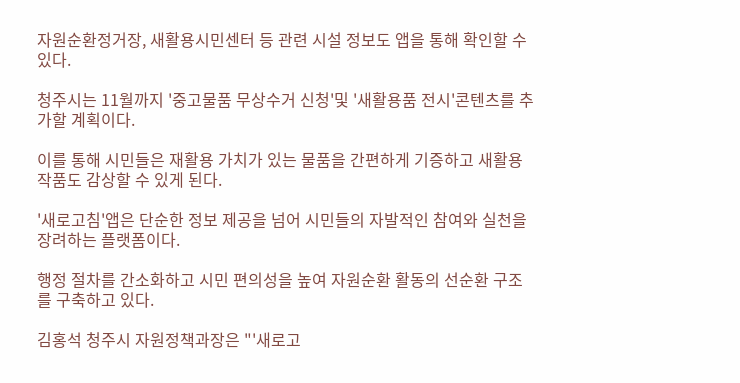자원순환정거장, 새활용시민센터 등 관련 시설 정보도 앱을 통해 확인할 수 있다.

청주시는 11월까지 '중고물품 무상수거 신청'및 '새활용품 전시'콘텐츠를 추가할 계획이다.

이를 통해 시민들은 재활용 가치가 있는 물품을 간편하게 기증하고 새활용 작품도 감상할 수 있게 된다.

'새로고침'앱은 단순한 정보 제공을 넘어 시민들의 자발적인 참여와 실천을 장려하는 플랫폼이다.

행정 절차를 간소화하고 시민 편의성을 높여 자원순환 활동의 선순환 구조를 구축하고 있다.

김홍석 청주시 자원정책과장은 "'새로고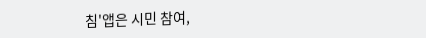침'앱은 시민 참여,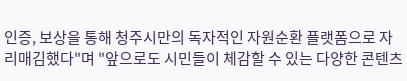인증, 보상을 통해 청주시만의 독자적인 자원순환 플랫폼으로 자리매김했다"며 "앞으로도 시민들이 체감할 수 있는 다양한 콘텐츠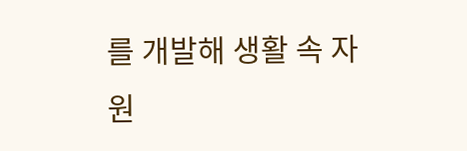를 개발해 생활 속 자원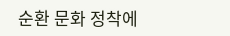순환 문화 정착에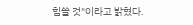힘쓸 것"이라고 밝혔다.